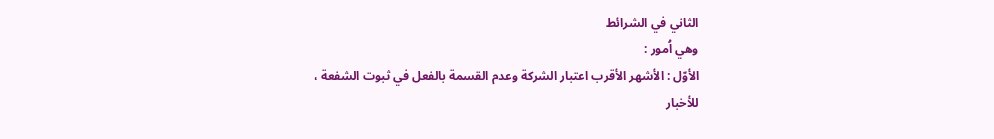الثاني في الشرائط
وهي اُمور :
الأوّل : الأشهر الأقرب اعتبار الشركة وعدم القسمة بالفعل في ثبوت الشفعة ،
للأخبار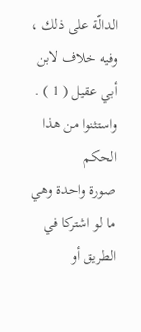الدالّة على ذلك ، وفيه خلاف لابن أبي عقيل ( 1 ) . واستثنوا من هذا الحكم
صورة واحدة وهي ما لو اشتركا في الطريق أو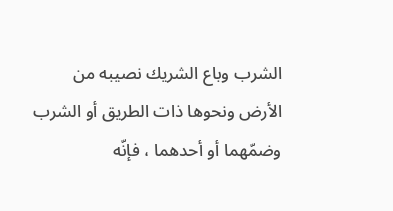الشرب وباع الشريك نصيبه من
الأرض ونحوها ذات الطريق أو الشرب وضمّهما أو أحدهما ، فإنّه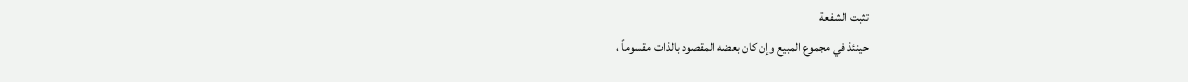تثبت الشفعة
حينئذ في مجموع المبيع وإن كان بعضه المقصود بالذات مقسوماً ،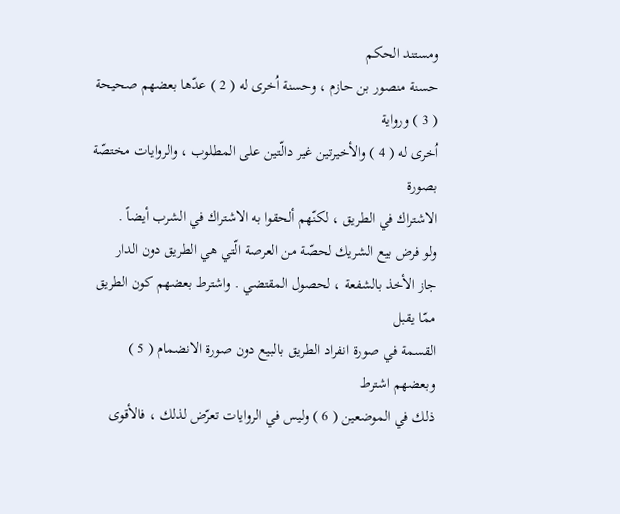ومستند الحكم
حسنة منصور بن حازم ، وحسنة اُخرى له ( 2 ) عدّها بعضهم صحيحة ( 3 ) ورواية
اُخرى له ( 4 ) والأخيرتين غير دالّتين على المطلوب ، والروايات مختصّة بصورة
الاشتراك في الطريق ، لكنّهم ألحقوا به الاشتراك في الشرب أيضاً .
ولو فرض بيع الشريك لحصّة من العرصة الّتي هي الطريق دون الدار
جاز الأخذ بالشفعة ، لحصول المقتضي . واشترط بعضهم كون الطريق ممّا يقبل
القسمة في صورة انفراد الطريق بالبيع دون صورة الانضمام ( 5 ) وبعضهم اشترط
ذلك في الموضعين ( 6 ) وليس في الروايات تعرّض لذلك ، فالأقوى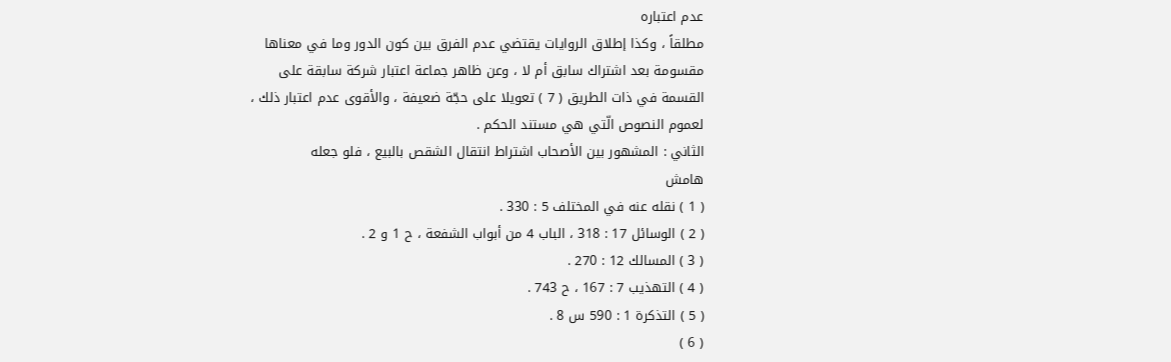عدم اعتباره
مطلقاً ، وكذا إطلاق الروايات يقتضي عدم الفرق بين كون الدور وما في معناها
مقسومة بعد اشتراك سابق أم لا ، وعن ظاهر جماعة اعتبار شركة سابقة على
القسمة في ذات الطريق ( 7 ) تعويلا على حجّة ضعيفة ، والأقوى عدم اعتبار ذلك ،
لعموم النصوص الّتي هي مستند الحكم .
الثاني : المشهور بين الأصحاب اشتراط انتقال الشقص بالبيع ، فلو جعله
هامش
( 1 ) نقله عنه في المختلف 5 : 330 .
( 2 ) الوسائل 17 : 318 ، الباب 4 من أبواب الشفعة ، ح 1 و 2 .
( 3 ) المسالك 12 : 270 .
( 4 ) التهذيب 7 : 167 ، ح 743 .
( 5 ) التذكرة 1 : 590 س 8 .
( 6 )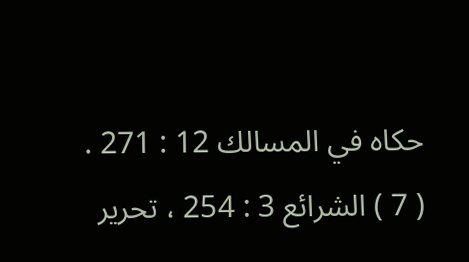حكاه في المسالك 12 : 271 .
( 7 ) الشرائع 3 : 254 ، تحرير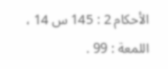الأحكام 2 : 145 س 14 ، اللمعة : 99 .